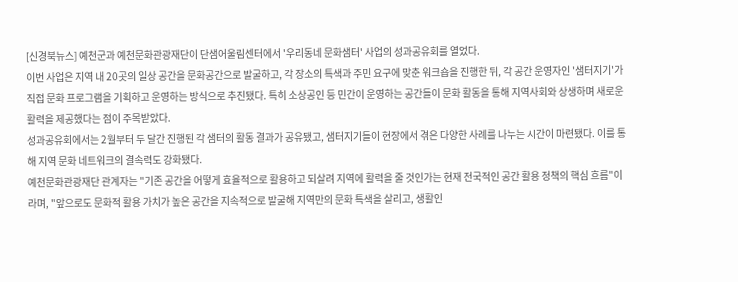[신경북뉴스] 예천군과 예천문화관광재단이 단샘어울림센터에서 '우리동네 문화샘터' 사업의 성과공유회를 열었다.
이번 사업은 지역 내 20곳의 일상 공간을 문화공간으로 발굴하고, 각 장소의 특색과 주민 요구에 맞춘 워크숍을 진행한 뒤, 각 공간 운영자인 '샘터지기'가 직접 문화 프로그램을 기획하고 운영하는 방식으로 추진됐다. 특히 소상공인 등 민간이 운영하는 공간들이 문화 활동을 통해 지역사회와 상생하며 새로운 활력을 제공했다는 점이 주목받았다.
성과공유회에서는 2월부터 두 달간 진행된 각 샘터의 활동 결과가 공유됐고, 샘터지기들이 현장에서 겪은 다양한 사례를 나누는 시간이 마련됐다. 이를 통해 지역 문화 네트워크의 결속력도 강화됐다.
예천문화관광재단 관계자는 "기존 공간을 어떻게 효율적으로 활용하고 되살려 지역에 활력을 줄 것인가는 현재 전국적인 공간 활용 정책의 핵심 흐름"이라며, "앞으로도 문화적 활용 가치가 높은 공간을 지속적으로 발굴해 지역만의 문화 특색을 살리고, 생활인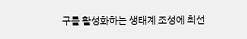구를 활성화하는 생태계 조성에 최선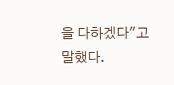을 다하겠다"고 말했다.